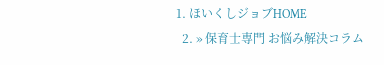1. ほいくしジョブHOME
  2. » 保育士専門 お悩み解決コラム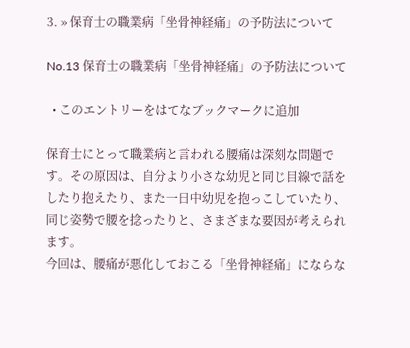3. » 保育士の職業病「坐骨神経痛」の予防法について

No.13 保育士の職業病「坐骨神経痛」の予防法について

  • このエントリーをはてなブックマークに追加

保育士にとって職業病と言われる腰痛は深刻な問題です。その原因は、自分より小さな幼児と同じ目線で話をしたり抱えたり、また一日中幼児を抱っこしていたり、同じ姿勢で腰を捻ったりと、さまざまな要因が考えられます。
今回は、腰痛が悪化しておこる「坐骨神経痛」にならな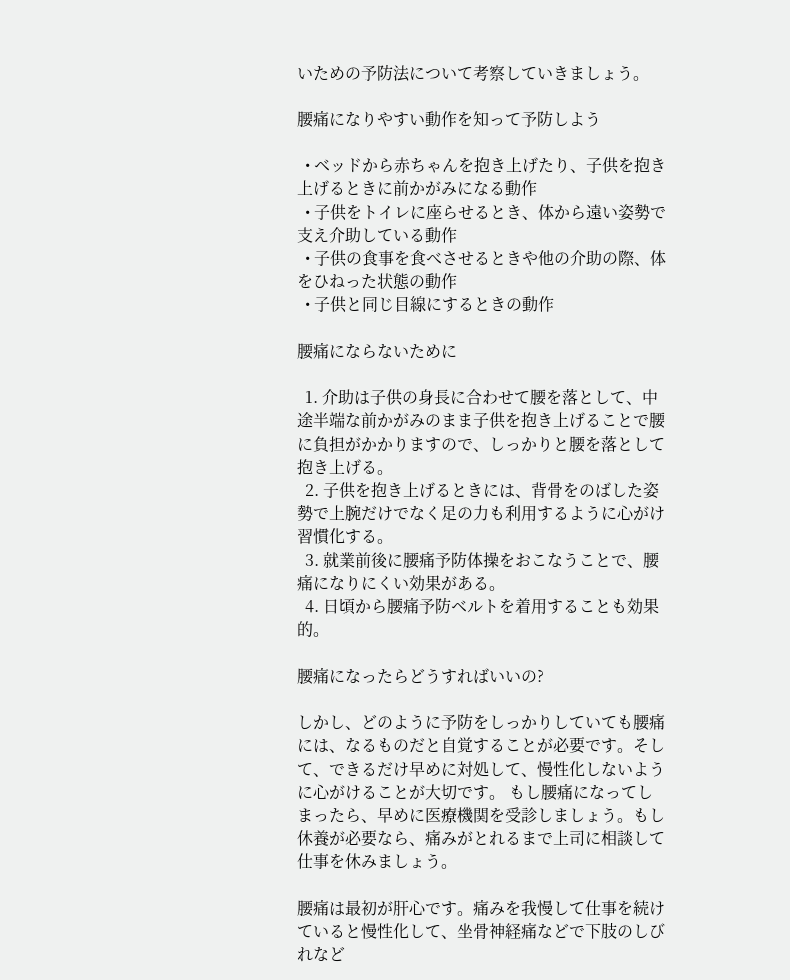いための予防法について考察していきましょう。

腰痛になりやすい動作を知って予防しよう

  • ベッドから赤ちゃんを抱き上げたり、子供を抱き上げるときに前かがみになる動作
  • 子供をトイレに座らせるとき、体から遠い姿勢で支え介助している動作
  • 子供の食事を食べさせるときや他の介助の際、体をひねった状態の動作
  • 子供と同じ目線にするときの動作

腰痛にならないために

  1. 介助は子供の身長に合わせて腰を落として、中途半端な前かがみのまま子供を抱き上げることで腰に負担がかかりますので、しっかりと腰を落として抱き上げる。
  2. 子供を抱き上げるときには、背骨をのばした姿勢で上腕だけでなく足の力も利用するように心がけ習慣化する。
  3. 就業前後に腰痛予防体操をおこなうことで、腰痛になりにくい効果がある。
  4. 日頃から腰痛予防ベルトを着用することも効果的。

腰痛になったらどうすればいいの?

しかし、どのように予防をしっかりしていても腰痛には、なるものだと自覚することが必要です。そして、できるだけ早めに対処して、慢性化しないように心がけることが大切です。 もし腰痛になってしまったら、早めに医療機関を受診しましょう。もし休養が必要なら、痛みがとれるまで上司に相談して仕事を休みましょう。

腰痛は最初が肝心です。痛みを我慢して仕事を続けていると慢性化して、坐骨神経痛などで下肢のしびれなど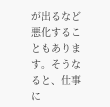が出るなど悪化することもあります。そうなると、仕事に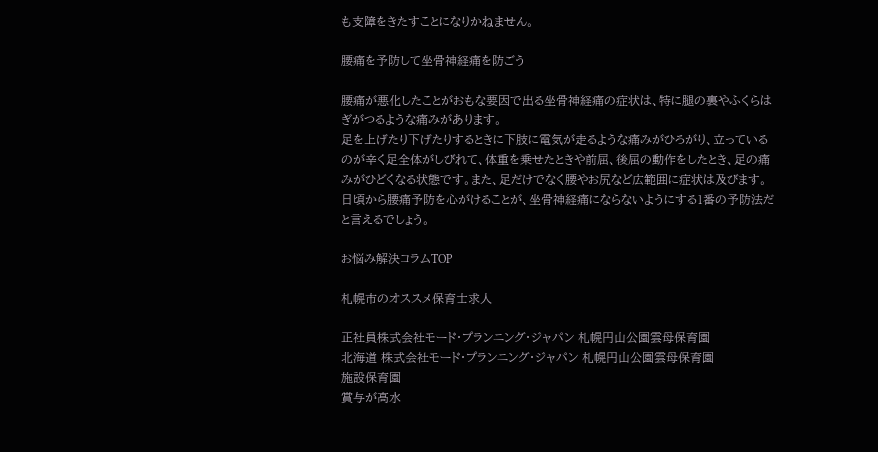も支障をきたすことになりかねません。

腰痛を予防して坐骨神経痛を防ごう

腰痛が悪化したことがおもな要因で出る坐骨神経痛の症状は、特に腿の裏やふくらはぎがつるような痛みがあります。
足を上げたり下げたりするときに下肢に電気が走るような痛みがひろがり、立っているのが辛く足全体がしびれて、体重を乗せたときや前屈、後屈の動作をしたとき、足の痛みがひどくなる状態です。また、足だけでなく腰やお尻など広範囲に症状は及びます。
日頃から腰痛予防を心がけることが、坐骨神経痛にならないようにする1番の予防法だと言えるでしょう。

お悩み解決コラムTOP

札幌市のオススメ保育士求人

正社員株式会社モード・プランニング・ジャパン 札幌円山公園雲母保育園
北海道 株式会社モード・プランニング・ジャパン 札幌円山公園雲母保育園
施設保育園
賞与が高水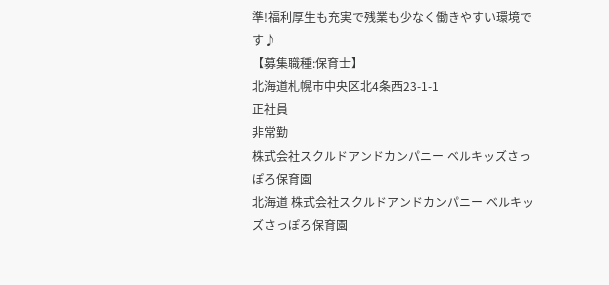準!福利厚生も充実で残業も少なく働きやすい環境です♪
【募集職種:保育士】
北海道札幌市中央区北4条西23-1-1
正社員
非常勤
株式会社スクルドアンドカンパニー ベルキッズさっぽろ保育園
北海道 株式会社スクルドアンドカンパニー ベルキッズさっぽろ保育園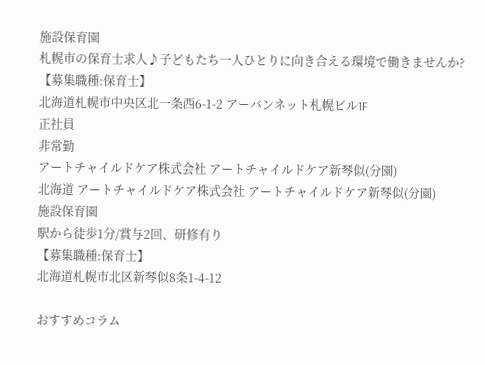施設保育園
札幌市の保育士求人♪子どもたち一人ひとりに向き合える環境で働きませんか?
【募集職種:保育士】
北海道札幌市中央区北一条西6-1-2 アーバンネット札幌ビル1F
正社員
非常勤
アートチャイルドケア株式会社 アートチャイルドケア新琴似(分園)
北海道 アートチャイルドケア株式会社 アートチャイルドケア新琴似(分園)
施設保育園
駅から徒歩1分/賞与2回、研修有り
【募集職種:保育士】
北海道札幌市北区新琴似8条1-4-12

おすすめコラム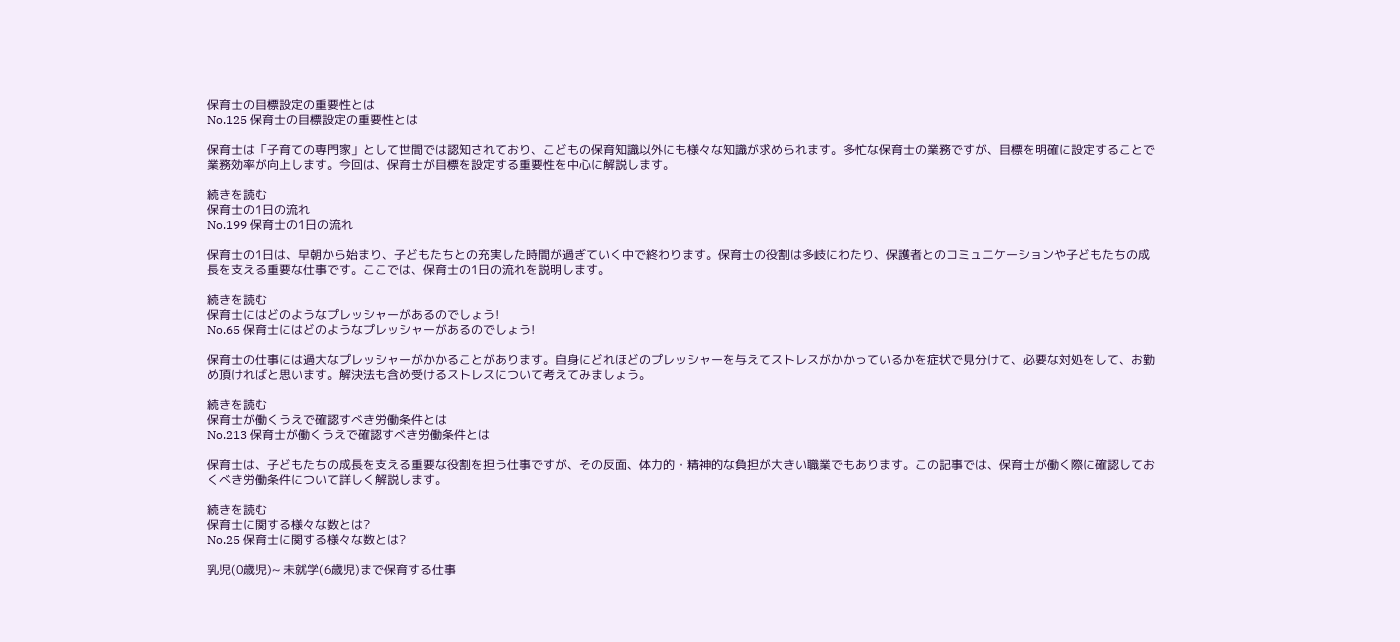保育士の目標設定の重要性とは
No.125 保育士の目標設定の重要性とは

保育士は「子育ての専門家」として世間では認知されており、こどもの保育知識以外にも様々な知識が求められます。多忙な保育士の業務ですが、目標を明確に設定することで業務効率が向上します。今回は、保育士が目標を設定する重要性を中心に解説します。

続きを読む
保育士の1日の流れ
No.199 保育士の1日の流れ

保育士の1日は、早朝から始まり、子どもたちとの充実した時間が過ぎていく中で終わります。保育士の役割は多岐にわたり、保護者とのコミュニケーションや子どもたちの成長を支える重要な仕事です。ここでは、保育士の1日の流れを説明します。

続きを読む
保育士にはどのようなプレッシャーがあるのでしょう!
No.65 保育士にはどのようなプレッシャーがあるのでしょう!

保育士の仕事には過大なプレッシャーがかかることがあります。自身にどれほどのプレッシャーを与えてストレスがかかっているかを症状で見分けて、必要な対処をして、お勤め頂ければと思います。解決法も含め受けるストレスについて考えてみましょう。

続きを読む
保育士が働くうえで確認すべき労働条件とは
No.213 保育士が働くうえで確認すべき労働条件とは

保育士は、子どもたちの成長を支える重要な役割を担う仕事ですが、その反面、体力的・精神的な負担が大きい職業でもあります。この記事では、保育士が働く際に確認しておくべき労働条件について詳しく解説します。

続きを読む
保育士に関する様々な数とは?
No.25 保育士に関する様々な数とは?

乳児(0歳児)~ 未就学(6歳児)まで保育する仕事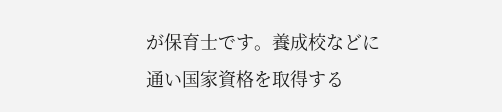が保育士です。養成校などに通い国家資格を取得する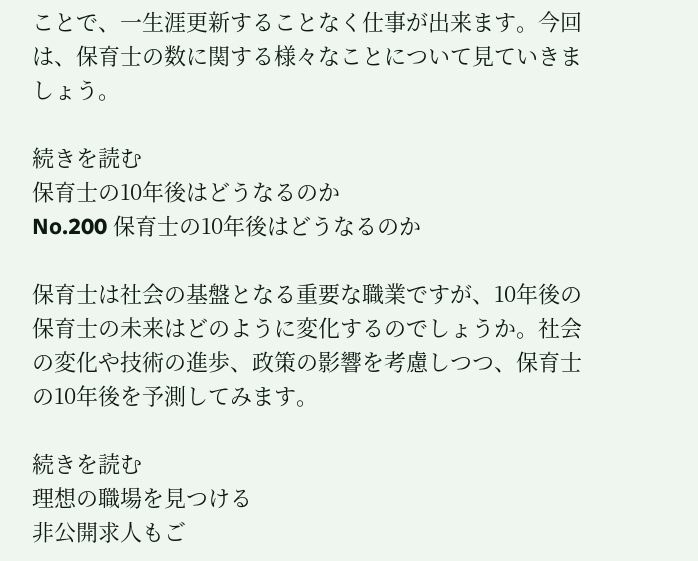ことで、一生涯更新することなく仕事が出来ます。今回は、保育士の数に関する様々なことについて見ていきましょう。

続きを読む
保育士の10年後はどうなるのか
No.200 保育士の10年後はどうなるのか

保育士は社会の基盤となる重要な職業ですが、10年後の保育士の未来はどのように変化するのでしょうか。社会の変化や技術の進歩、政策の影響を考慮しつつ、保育士の10年後を予測してみます。

続きを読む
理想の職場を見つける
非公開求人もご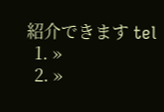紹介できます tel
  1. »
  2. »